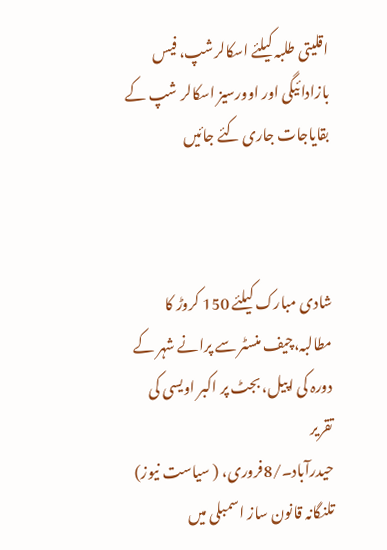اقلیتی طلبہ کیلئے اسکالرشپ، فیس بازادائیگی اور اوورسیز اسکالر شپ کے بقایاجات جاری کئے جائیں



شادی مبارک کیلئے 150 کروڑ کا مطالبہ،چیف منسٹر سے پرانے شہر کے دورہ کی اپیل، بجٹ پر اکبر اویسی کی تقریر
حیدرآباد۔/8فروری، ( سیاست نیوز) تلنگانہ قانون ساز اسمبلی میں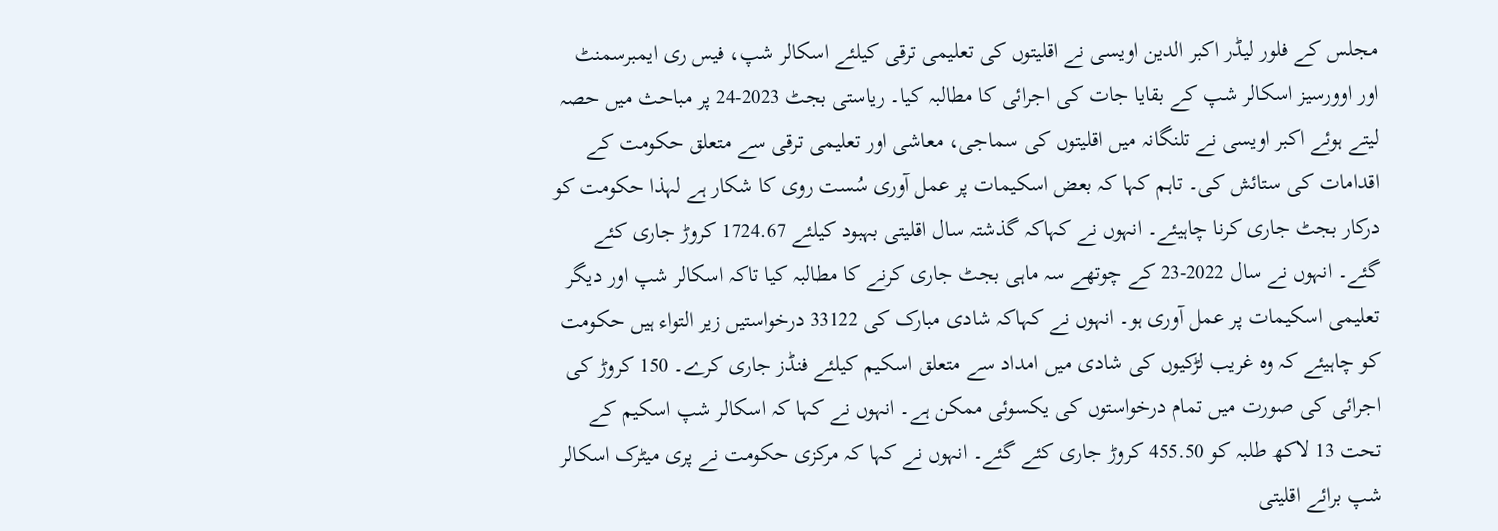مجلس کے فلور لیڈر اکبر الدین اویسی نے اقلیتوں کی تعلیمی ترقی کیلئے اسکالر شپ، فیس ری ایمبرسمنٹ اور اوورسیز اسکالر شپ کے بقایا جات کی اجرائی کا مطالبہ کیا۔ ریاستی بجٹ 2023-24 پر مباحث میں حصہ لیتے ہوئے اکبر اویسی نے تلنگانہ میں اقلیتوں کی سماجی، معاشی اور تعلیمی ترقی سے متعلق حکومت کے اقدامات کی ستائش کی۔ تاہم کہا کہ بعض اسکیمات پر عمل آوری سُست روی کا شکار ہے لہذا حکومت کو درکار بجٹ جاری کرنا چاہیئے۔ انہوں نے کہاکہ گذشتہ سال اقلیتی بہبود کیلئے 1724.67 کروڑ جاری کئے گئے۔ انہوں نے سال 2022-23 کے چوتھے سہ ماہی بجٹ جاری کرنے کا مطالبہ کیا تاکہ اسکالر شپ اور دیگر تعلیمی اسکیمات پر عمل آوری ہو۔ انہوں نے کہاکہ شادی مبارک کی 33122 درخواستیں زیر التواء ہیں حکومت کو چاہیئے کہ وہ غریب لڑکیوں کی شادی میں امداد سے متعلق اسکیم کیلئے فنڈز جاری کرے۔ 150 کروڑ کی اجرائی کی صورت میں تمام درخواستوں کی یکسوئی ممکن ہے۔ انہوں نے کہا کہ اسکالر شپ اسکیم کے تحت 13 لاکھ طلبہ کو 455.50 کروڑ جاری کئے گئے۔ انہوں نے کہا کہ مرکزی حکومت نے پری میٹرک اسکالر شپ برائے اقلیتی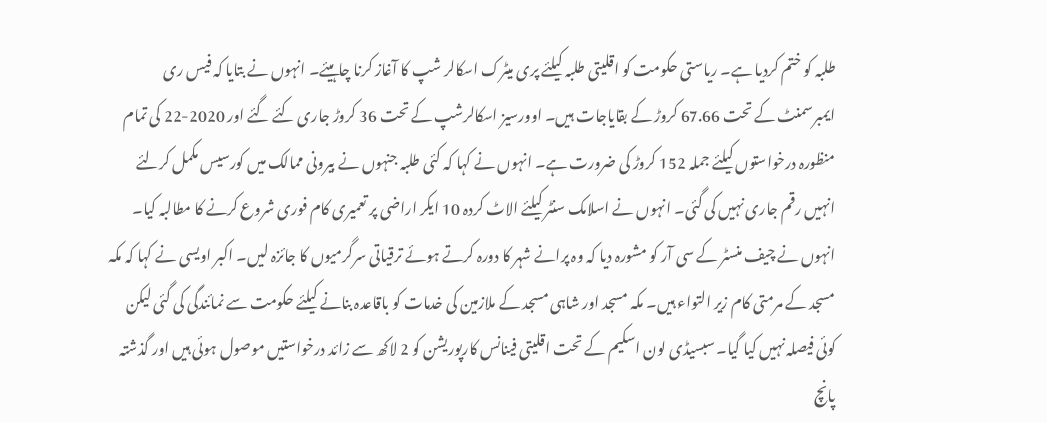طلبہ کو ختم کردیا ہے۔ ریاستی حکومت کو اقلیتی طلبہ کیلئے پری میٹرک اسکالر شپ کا آغاز کرنا چاہیئے۔ انہوں نے بتایا کہ فیس ری ایمبرسمنٹ کے تحت 67.66 کروڑ کے بقایاجات ہیں۔ اوورسیز اسکالرشپ کے تحت 36 کروڑ جاری کئے گئے اور 2020-22 کی تمام منظورہ درخواستوں کیلئے جملہ 152 کروڑ کی ضرورت ہے۔ انہوں نے کہا کہ کئی طلبہ جنہوں نے بیرونی ممالک میں کورسیس مکمل کرلئے انہیں رقم جاری نہیں کی گئی۔ انہوں نے اسلامک سنٹر کیلئے الاٹ کردہ 10 ایکر اراضی پر تعمیری کام فوری شروع کرنے کا مطالبہ کیا۔ انہوں نے چیف منسٹر کے سی آر کو مشورہ دیا کہ وہ پرانے شہر کا دورہ کرتے ہوئے ترقیاتی سرگرمیوں کا جائزہ لیں۔ اکبر اویسی نے کہا کہ مکہ مسجد کے مرمتی کام زیر التواء ہیں۔ مکہ مسجد اور شاہی مسجد کے ملازمین کی خدمات کو باقاعدہ بنانے کیلئے حکومت سے نمائندگی کی گئی لیکن کوئی فیصلہ نہیں کیا گیا۔ سبسیڈی لون اسکیم کے تحت اقلیتی فینانس کارپوریشن کو 2 لاکھ سے زائد درخواستیں موصول ہوئی ہیں اور گذشتہ پانچ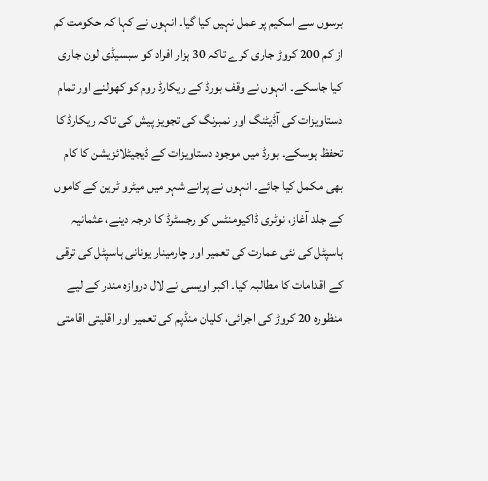برسوں سے اسکیم پر عمل نہیں کیا گیا۔ انہوں نے کہا کہ حکومت کم از کم 200 کروڑ جاری کرے تاکہ 30 ہزار افراد کو سبسیڈی لون جاری کیا جاسکے۔ انہوں نے وقف بورڈ کے ریکارڈ روم کو کھولنے اور تمام دستاویزات کی آڈیٹنگ اور نمبرنگ کی تجویز پیش کی تاکہ ریکارڈ کا تحفظ ہوسکے۔ بورڈ میں موجود دستاویزات کے ڈیجیٹلائزیشن کا کام بھی مکمل کیا جائے۔ انہوں نے پرانے شہر میں میٹرو ٹرین کے کاموں کے جلد آغاز، نوٹری ڈاکیومنٹس کو رجسٹرڈ کا درجہ دینے، عثمانیہ ہاسپٹل کی نئی عمارت کی تعمیر اور چارمینار یونانی ہاسپٹل کی ترقی کے اقدامات کا مطالبہ کیا۔ اکبر اویسی نے لال دروازہ مندر کے لیے منظورہ 20 کروڑ کی اجرائی، کلیان منڈپم کی تعمیر اور اقلیتی اقامتی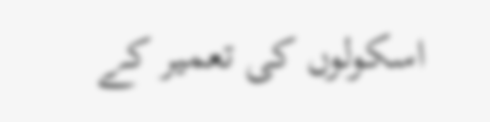اسکولوں کی تعمیر کے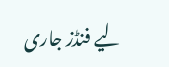لیے فنڈز جاری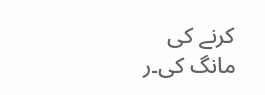کرنے کی مانگ کی۔ر